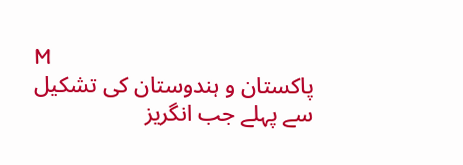M
پاکستان و ہندوستان کی تشکیل سے پہلے جب انگریز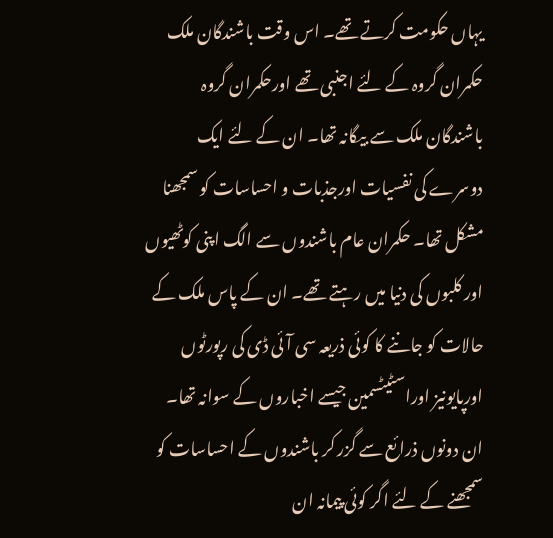یہاں حکومت کرتے تھے۔ اس وقت باشندگان ملک حکمران گروہ کے لئے اجنبی تھے اورحکمران گروہ باشندگان ملک سے بیگانہ تھا۔ ان کے لئے ایک دوسرے کی نفسیات اورجذبات و احساسات کو سمجھنا مشکل تھا۔ حکمران عام باشندوں سے الگ اپنی کوٹھیوں اور کلبوں کی دنیا میں رہتے تھے۔ ان کے پاس ملک کے حالات کو جاننے کا کوئی ذریعہ سی آئی ڈی کی رپورٹوں اورپایونیز اوراسٹیٹسمین جیسے اخباروں کے سوانہ تھا۔
ان دونوں ذرائع سے گزر کر باشندوں کے احساسات کو سمجھنے کے لئے اگر کوئی پیمانہ ان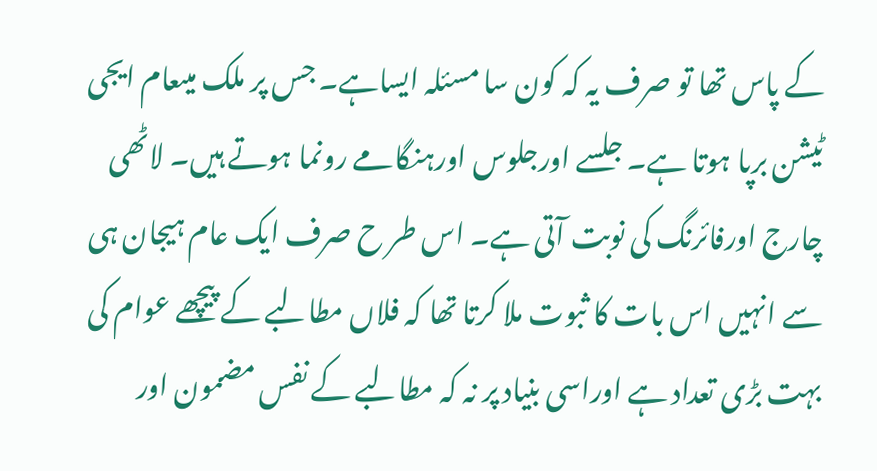کے پاس تھا تو صرف یہ کہ کون سا مسئلہ ایساہے۔ جس پر ملک میںعام ایجی ٹیشن برپا ہوتا ہے۔ جلسے اورجلوس اورہنگامے رونما ہوتے ہیں۔ لاٹھی چارج اورفائرنگ کی نوبت آتی ہے۔ اس طر ح صرف ایک عام ہیجان ہی سے انہیں اس بات کا ثبوت ملا کرتا تھا کہ فلاں مطالبے کے پیچھے عوام کی بہت بڑی تعداد ہے اوراسی بنیاد پر نہ کہ مطالبے کے نفس مضمون اور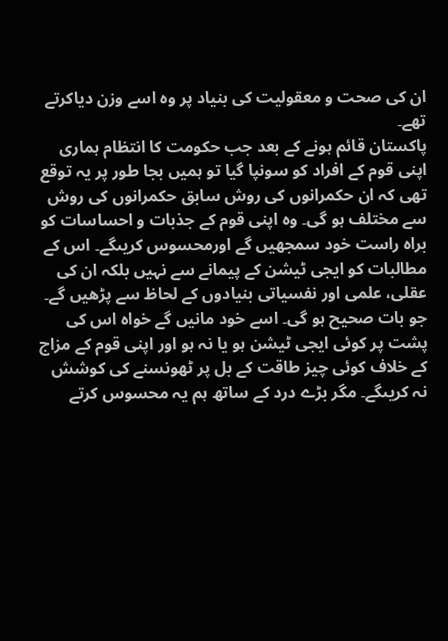ان کی صحت و معقولیت کی بنیاد پر وہ اسے وزن دیاکرتے تھے۔
پاکستان قائم ہونے کے بعد جب حکومت کا انتظام ہماری اپنی قوم کے افراد کو سونپا گیا تو ہمیں بجا طور پر یہ توقع تھی کہ ان حکمرانوں کی روش سابق حکمرانوں کی روش سے مختلف ہو گی۔ وہ اپنی قوم کے جذبات و احساسات کو براہ راست خود سمجھیں گے اورمحسوس کریںگے۔ اس کے مطالبات کو ایجی ٹیشن کے پیمانے سے نہیں بلکہ ان کی عقلی، علمی اور نفسیاتی بنیادوں کے لحاظ سے پڑھیں گے۔ جو بات صحیح ہو گی۔ اسے خود مانیں گے خواہ اس کی پشت پر کوئی ایجی ٹیشن ہو یا نہ ہو اور اپنی قوم کے مزاج کے خلاف کوئی چیز طاقت کے بل پر ٹھونسنے کی کوشش نہ کریںگے۔ مگر بڑے درد کے ساتھ ہم یہ محسوس کرتے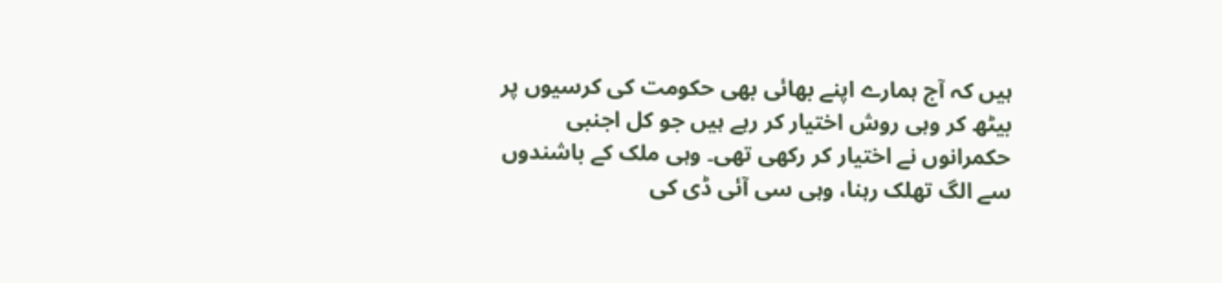ہیں کہ آج ہمارے اپنے بھائی بھی حکومت کی کرسیوں پر بیٹھ کر وہی روش اختیار کر رہے ہیں جو کل اجنبی حکمرانوں نے اختیار کر رکھی تھی۔ وہی ملک کے باشندوں سے الگ تھلک رہنا، وہی سی آئی ڈی کی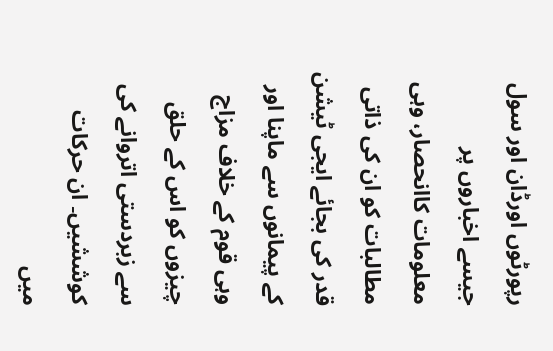رپورٹوں اورڈان اور سول جیسے اخباروں پر معلومات کاانحصار، وہی مطالبات کو ان کی ذاتی قدر کی بجائے ایجی ٹیشن کے پیمانوں سے ماپنا اور وہی قوم کے خلاف مزاج چیزوں کو اس کے حلق سے زبردستی اتروانے کی کوششیں۔ ان حرکات میں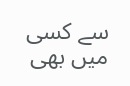سے کسی میں بھی